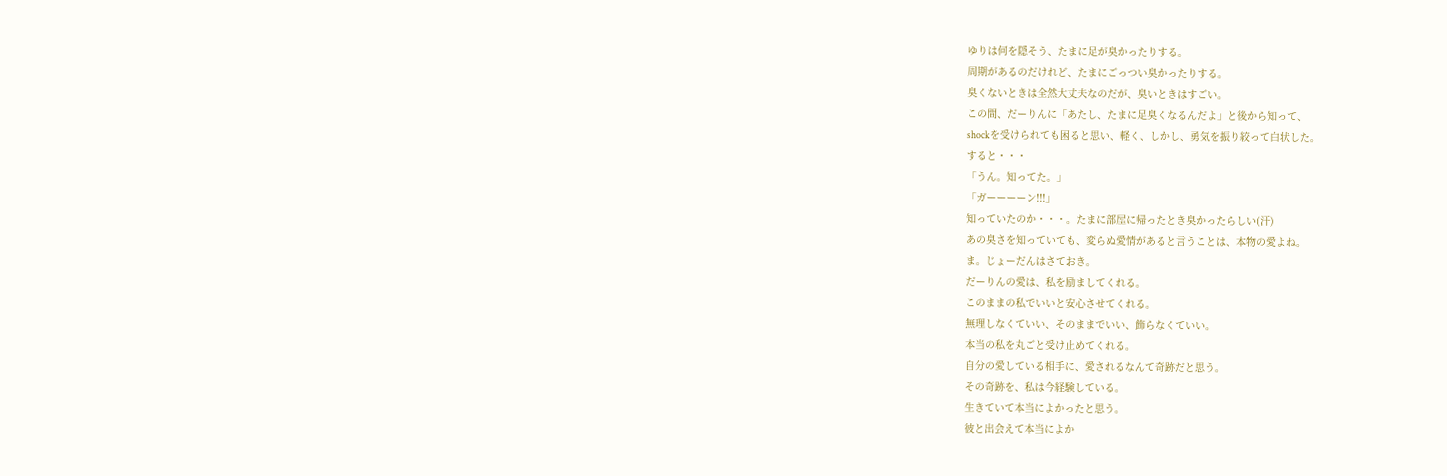ゆりは何を隠そう、たまに足が臭かったりする。
周期があるのだけれど、たまにごっつい臭かったりする。
臭くないときは全然大丈夫なのだが、臭いときはすごい。
この間、だーりんに「あたし、たまに足臭くなるんだよ」と後から知って、
shockを受けられても困ると思い、軽く、しかし、勇気を振り絞って白状した。
すると・・・
「うん。知ってた。」
「ガーーーーン!!!」
知っていたのか・・・。たまに部屋に帰ったとき臭かったらしい(汗)
あの臭さを知っていても、変らぬ愛情があると言うことは、本物の愛よね。
ま。じょーだんはさておき。
だーりんの愛は、私を励ましてくれる。
このままの私でいいと安心させてくれる。
無理しなくていい、そのままでいい、飾らなくていい。
本当の私を丸ごと受け止めてくれる。
自分の愛している相手に、愛されるなんて奇跡だと思う。
その奇跡を、私は今経験している。
生きていて本当によかったと思う。
彼と出会えて本当によか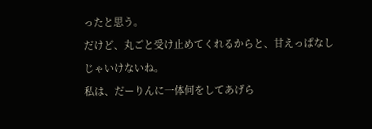ったと思う。
だけど、丸ごと受け止めてくれるからと、甘えっぱなしじゃいけないね。
私は、だーりんに一体何をしてあげら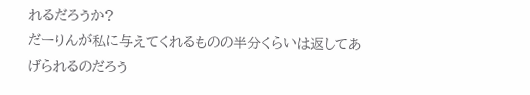れるだろうか?
だーりんが私に与えてくれるものの半分くらいは返してあげられるのだろう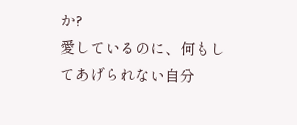か?
愛しているのに、何もしてあげられない自分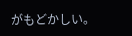がもどかしい。